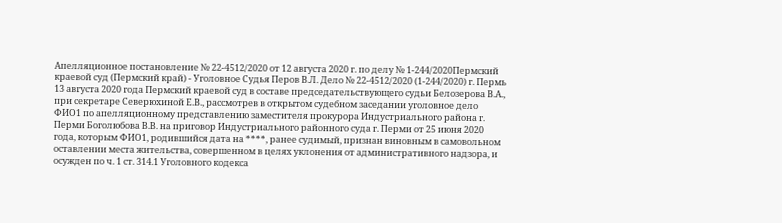Апелляционное постановление № 22-4512/2020 от 12 августа 2020 г. по делу № 1-244/2020Пермский краевой суд (Пермский край) - Уголовное Судья Перов В.Л. Дело № 22-4512/2020 (1-244/2020) г. Пермь 13 августа 2020 года Пермский краевой суд в составе председательствующего судьи Белозерова В.А., при секретаре Северюхиной Е.В., рассмотрев в открытом судебном заседании уголовное дело ФИО1 по апелляционному представлению заместителя прокурора Индустриального района г. Перми Боголюбова В.В. на приговор Индустриального районного суда г. Перми от 25 июня 2020 года, которым ФИО1, родившийся дата на ****, ранее судимый, признан виновным в самовольном оставлении места жительства, совершенном в целях уклонения от административного надзора, и осужден по ч. 1 ст. 314.1 Уголовного кодекса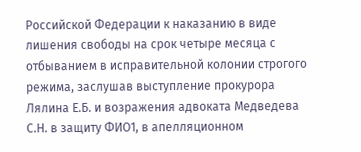Российской Федерации к наказанию в виде лишения свободы на срок четыре месяца с отбыванием в исправительной колонии строгого режима, заслушав выступление прокурора Лялина Е.Б. и возражения адвоката Медведева С.Н. в защиту ФИО1, в апелляционном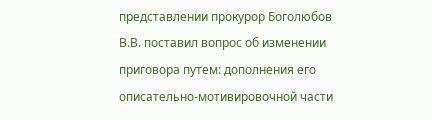представлении прокурор Боголюбов В.В. поставил вопрос об изменении приговора путем: дополнения его описательно-мотивировочной части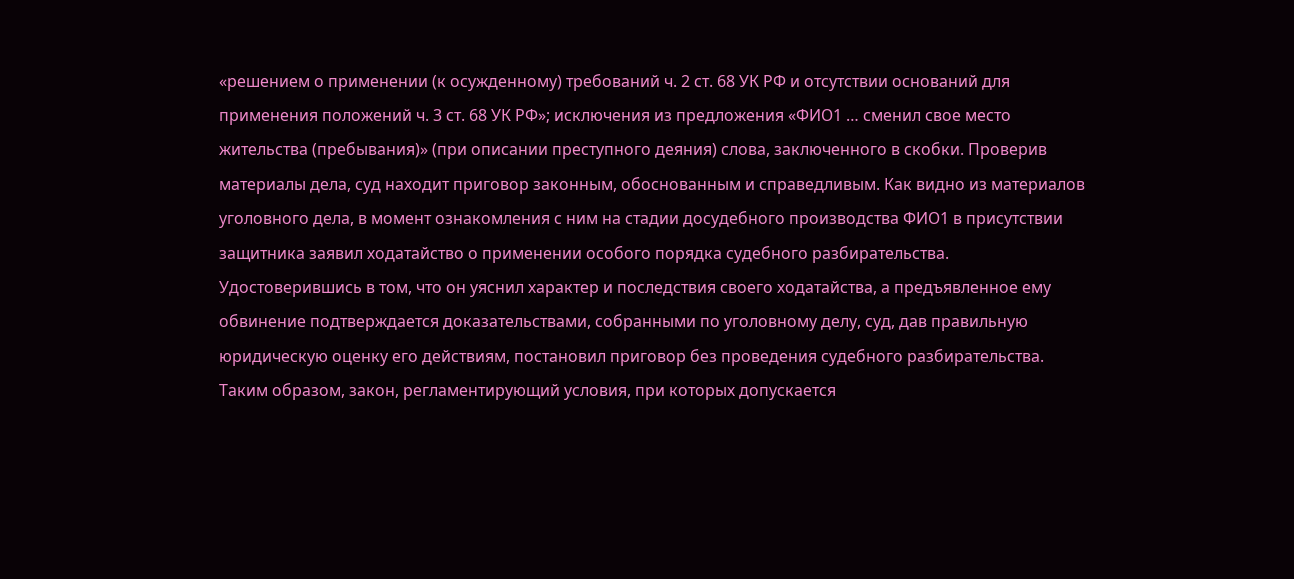«решением о применении (к осужденному) требований ч. 2 ст. 68 УК РФ и отсутствии оснований для применения положений ч. 3 ст. 68 УК РФ»; исключения из предложения «ФИО1 … сменил свое место жительства (пребывания)» (при описании преступного деяния) слова, заключенного в скобки. Проверив материалы дела, суд находит приговор законным, обоснованным и справедливым. Как видно из материалов уголовного дела, в момент ознакомления с ним на стадии досудебного производства ФИО1 в присутствии защитника заявил ходатайство о применении особого порядка судебного разбирательства. Удостоверившись в том, что он уяснил характер и последствия своего ходатайства, а предъявленное ему обвинение подтверждается доказательствами, собранными по уголовному делу, суд, дав правильную юридическую оценку его действиям, постановил приговор без проведения судебного разбирательства. Таким образом, закон, регламентирующий условия, при которых допускается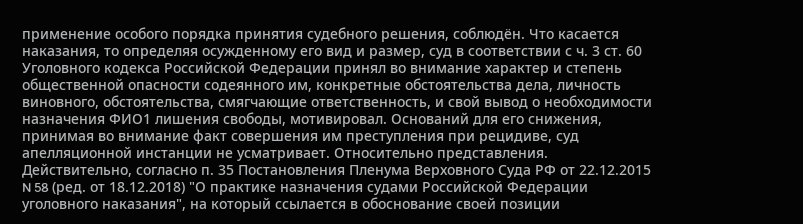применение особого порядка принятия судебного решения, соблюдён. Что касается наказания, то определяя осужденному его вид и размер, суд в соответствии с ч. 3 ст. 60 Уголовного кодекса Российской Федерации принял во внимание характер и степень общественной опасности содеянного им, конкретные обстоятельства дела, личность виновного, обстоятельства, смягчающие ответственность, и свой вывод о необходимости назначения ФИО1 лишения свободы, мотивировал. Оснований для его снижения, принимая во внимание факт совершения им преступления при рецидиве, суд апелляционной инстанции не усматривает. Относительно представления. Действительно, согласно п. 35 Постановления Пленума Верховного Суда РФ от 22.12.2015 N 58 (ред. от 18.12.2018) "О практике назначения судами Российской Федерации уголовного наказания", на который ссылается в обоснование своей позиции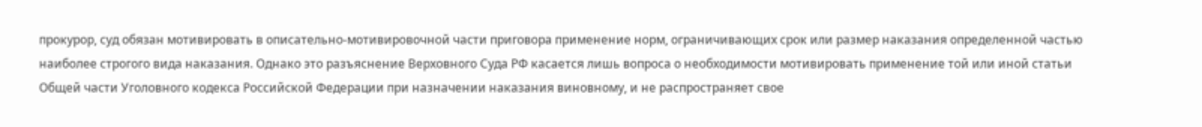прокурор, суд обязан мотивировать в описательно-мотивировочной части приговора применение норм, ограничивающих срок или размер наказания определенной частью наиболее строгого вида наказания. Однако это разъяснение Верховного Суда РФ касается лишь вопроса о необходимости мотивировать применение той или иной статьи Общей части Уголовного кодекса Российской Федерации при назначении наказания виновному, и не распространяет свое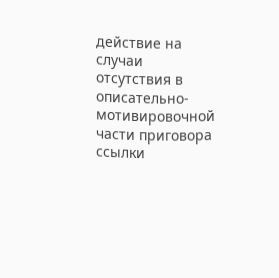действие на случаи отсутствия в описательно-мотивировочной части приговора ссылки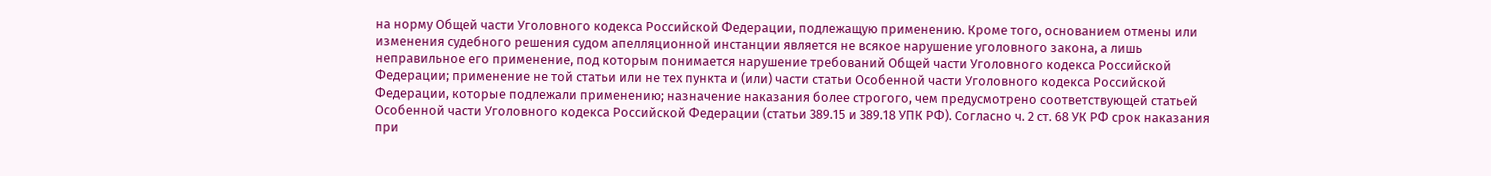на норму Общей части Уголовного кодекса Российской Федерации, подлежащую применению. Кроме того, основанием отмены или изменения судебного решения судом апелляционной инстанции является не всякое нарушение уголовного закона, а лишь неправильное его применение, под которым понимается нарушение требований Общей части Уголовного кодекса Российской Федерации; применение не той статьи или не тех пункта и (или) части статьи Особенной части Уголовного кодекса Российской Федерации, которые подлежали применению; назначение наказания более строгого, чем предусмотрено соответствующей статьей Особенной части Уголовного кодекса Российской Федерации (статьи 389.15 и 389.18 УПК РФ). Согласно ч. 2 ст. 68 УК РФ срок наказания при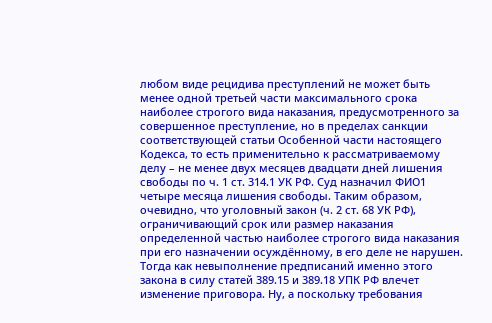любом виде рецидива преступлений не может быть менее одной третьей части максимального срока наиболее строгого вида наказания, предусмотренного за совершенное преступление, но в пределах санкции соответствующей статьи Особенной части настоящего Кодекса, то есть применительно к рассматриваемому делу – не менее двух месяцев двадцати дней лишения свободы по ч. 1 ст. 314.1 УК РФ. Суд назначил ФИО1 четыре месяца лишения свободы. Таким образом, очевидно, что уголовный закон (ч. 2 ст. 68 УК РФ), ограничивающий срок или размер наказания определенной частью наиболее строгого вида наказания при его назначении осуждённому, в его деле не нарушен. Тогда как невыполнение предписаний именно этого закона в силу статей 389.15 и 389.18 УПК РФ влечет изменение приговора. Ну, а поскольку требования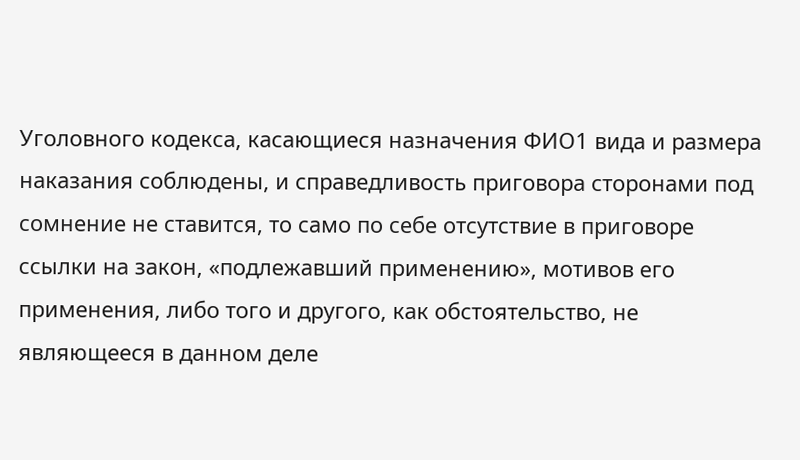Уголовного кодекса, касающиеся назначения ФИО1 вида и размера наказания соблюдены, и справедливость приговора сторонами под сомнение не ставится, то само по себе отсутствие в приговоре ссылки на закон, «подлежавший применению», мотивов его применения, либо того и другого, как обстоятельство, не являющееся в данном деле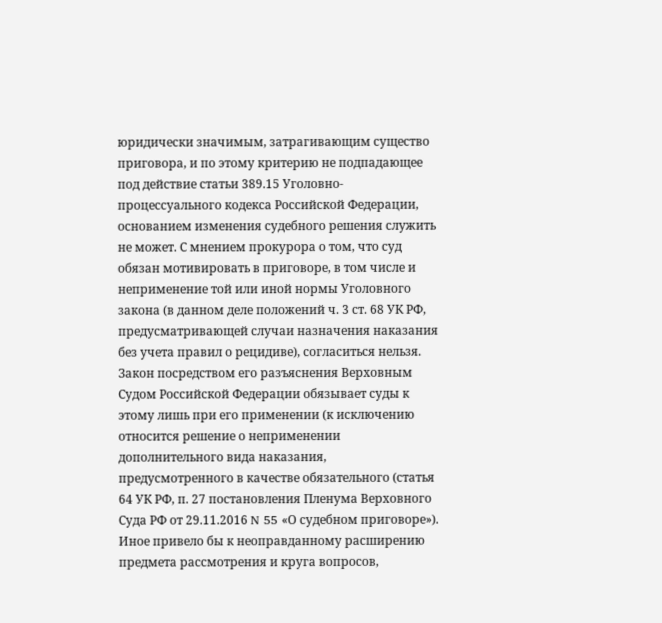юридически значимым, затрагивающим существо приговора, и по этому критерию не подпадающее под действие статьи 389.15 Уголовно-процессуального кодекса Российской Федерации, основанием изменения судебного решения служить не может. С мнением прокурора о том, что суд обязан мотивировать в приговоре, в том числе и неприменение той или иной нормы Уголовного закона (в данном деле положений ч. 3 ст. 68 УК РФ, предусматривающей случаи назначения наказания без учета правил о рецидиве), согласиться нельзя. Закон посредством его разъяснения Верховным Судом Российской Федерации обязывает суды к этому лишь при его применении (к исключению относится решение о неприменении дополнительного вида наказания, предусмотренного в качестве обязательного (статья 64 УК РФ, п. 27 постановления Пленума Верховного Суда РФ от 29.11.2016 N 55 «О судебном приговоре»). Иное привело бы к неоправданному расширению предмета рассмотрения и круга вопросов,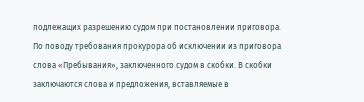подлежащих разрешению судом при постановлении приговора. По поводу требования прокурора об исключении из приговора слова «Пребывания», заключенного судом в скобки. В скобки заключаются слова и предложения, вставляемые в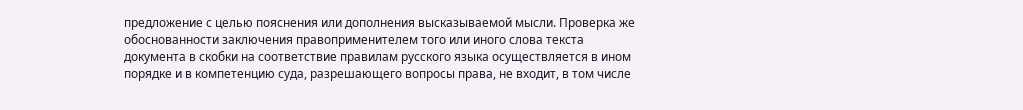предложение с целью пояснения или дополнения высказываемой мысли. Проверка же обоснованности заключения правоприменителем того или иного слова текста документа в скобки на соответствие правилам русского языка осуществляется в ином порядке и в компетенцию суда, разрешающего вопросы права, не входит, в том числе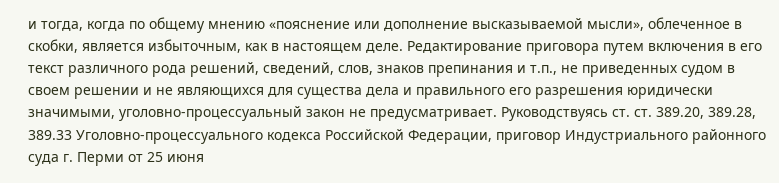и тогда, когда по общему мнению «пояснение или дополнение высказываемой мысли», облеченное в скобки, является избыточным, как в настоящем деле. Редактирование приговора путем включения в его текст различного рода решений, сведений, слов, знаков препинания и т.п., не приведенных судом в своем решении и не являющихся для существа дела и правильного его разрешения юридически значимыми, уголовно-процессуальный закон не предусматривает. Руководствуясь ст. ст. 389.20, 389.28, 389.33 Уголовно-процессуального кодекса Российской Федерации, приговор Индустриального районного суда г. Перми от 25 июня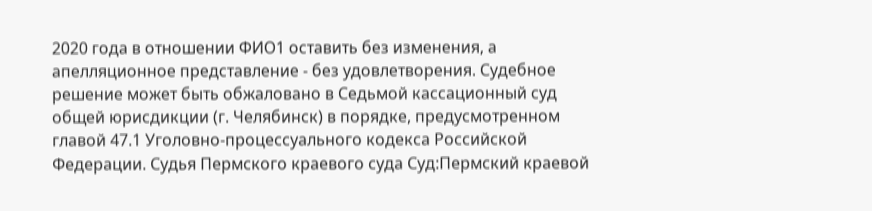2020 года в отношении ФИО1 оставить без изменения, а апелляционное представление - без удовлетворения. Судебное решение может быть обжаловано в Седьмой кассационный суд общей юрисдикции (г. Челябинск) в порядке, предусмотренном главой 47.1 Уголовно-процессуального кодекса Российской Федерации. Судья Пермского краевого суда Суд:Пермский краевой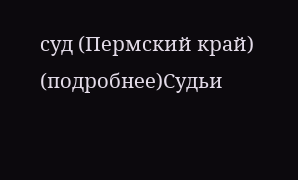суд (Пермский край) (подробнее)Судьи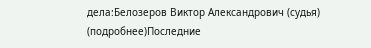дела:Белозеров Виктор Александрович (судья) (подробнее)Последние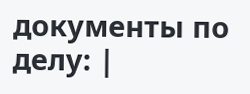документы по делу: |